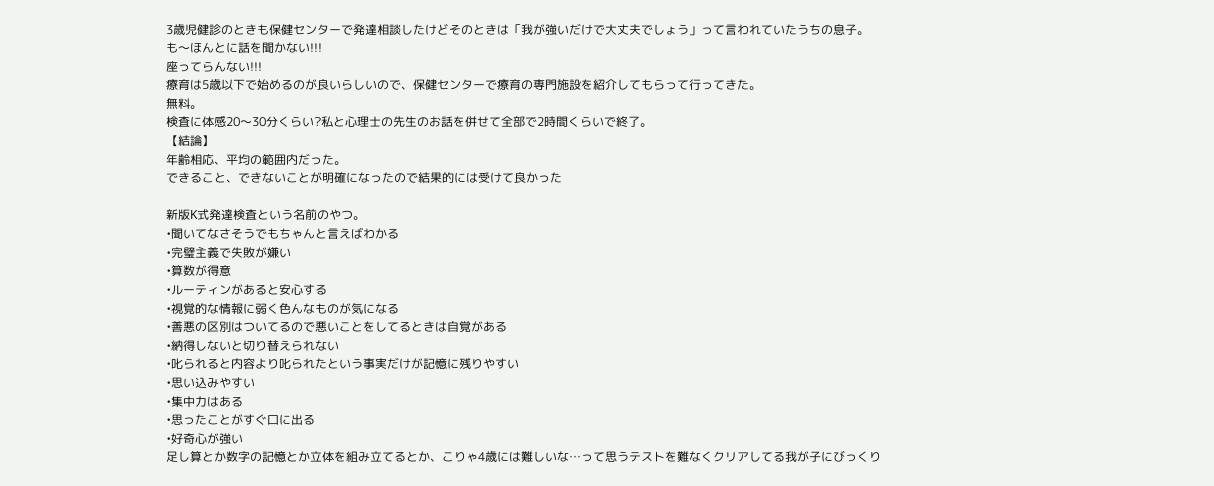3歳児健診のときも保健センターで発達相談したけどそのときは「我が強いだけで大丈夫でしょう」って言われていたうちの息子。
も〜ほんとに話を聞かない!!!
座ってらんない!!!
療育は5歳以下で始めるのが良いらしいので、保健センターで療育の専門施設を紹介してもらって行ってきた。
無料。
検査に体感20〜30分くらい?私と心理士の先生のお話を併せて全部で2時間くらいで終了。
【結論】
年齢相応、平均の範囲内だった。
できること、できないことが明確になったので結果的には受けて良かった

新版K式発達検査という名前のやつ。
•聞いてなさそうでもちゃんと言えばわかる
•完璧主義で失敗が嫌い
•算数が得意
•ルーティンがあると安心する
•視覚的な情報に弱く色んなものが気になる
•善悪の区別はついてるので悪いことをしてるときは自覚がある
•納得しないと切り替えられない
•叱られると内容より叱られたという事実だけが記憶に残りやすい
•思い込みやすい
•集中力はある
•思ったことがすぐ口に出る
•好奇心が強い
足し算とか数字の記憶とか立体を組み立てるとか、こりゃ4歳には難しいな…って思うテストを難なくクリアしてる我が子にびっくり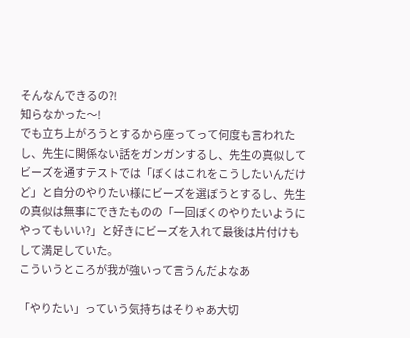そんなんできるの?!
知らなかった〜!
でも立ち上がろうとするから座ってって何度も言われたし、先生に関係ない話をガンガンするし、先生の真似してビーズを通すテストでは「ぼくはこれをこうしたいんだけど」と自分のやりたい様にビーズを選ぼうとするし、先生の真似は無事にできたものの「一回ぼくのやりたいようにやってもいい?」と好きにビーズを入れて最後は片付けもして満足していた。
こういうところが我が強いって言うんだよなあ

「やりたい」っていう気持ちはそりゃあ大切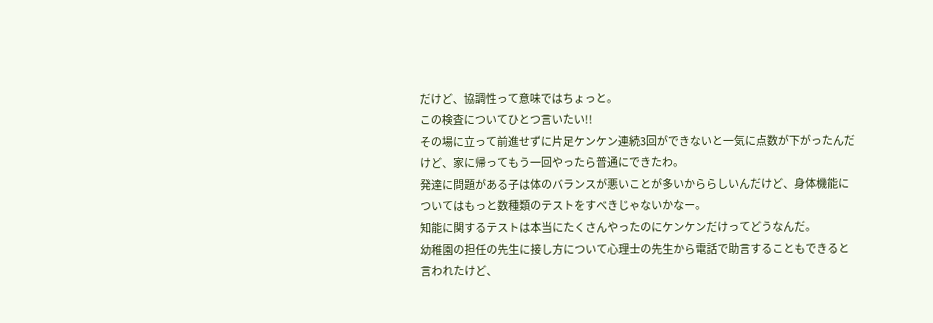だけど、協調性って意味ではちょっと。
この検査についてひとつ言いたい!!
その場に立って前進せずに片足ケンケン連続3回ができないと一気に点数が下がったんだけど、家に帰ってもう一回やったら普通にできたわ。
発達に問題がある子は体のバランスが悪いことが多いかららしいんだけど、身体機能についてはもっと数種類のテストをすべきじゃないかなー。
知能に関するテストは本当にたくさんやったのにケンケンだけってどうなんだ。
幼稚園の担任の先生に接し方について心理士の先生から電話で助言することもできると言われたけど、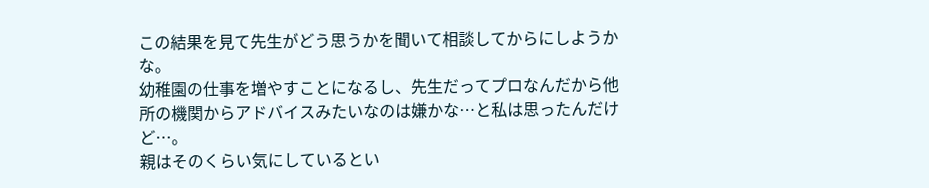この結果を見て先生がどう思うかを聞いて相談してからにしようかな。
幼稚園の仕事を増やすことになるし、先生だってプロなんだから他所の機関からアドバイスみたいなのは嫌かな…と私は思ったんだけど…。
親はそのくらい気にしているとい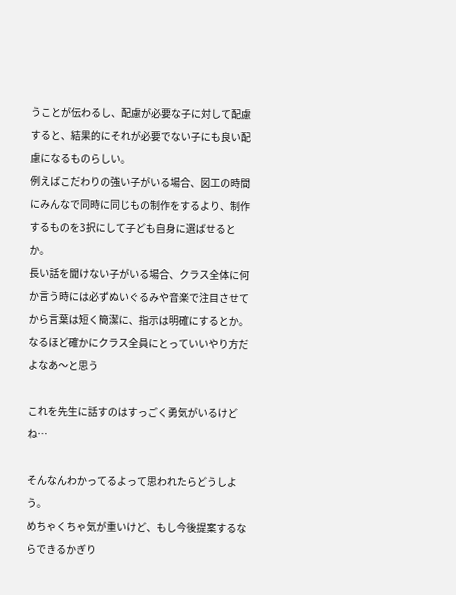うことが伝わるし、配慮が必要な子に対して配慮すると、結果的にそれが必要でない子にも良い配慮になるものらしい。
例えばこだわりの強い子がいる場合、図工の時間にみんなで同時に同じもの制作をするより、制作するものを3択にして子ども自身に選ばせるとか。
長い話を聞けない子がいる場合、クラス全体に何か言う時には必ずぬいぐるみや音楽で注目させてから言葉は短く簡潔に、指示は明確にするとか。
なるほど確かにクラス全員にとっていいやり方だよなあ〜と思う

これを先生に話すのはすっごく勇気がいるけどね…

そんなんわかってるよって思われたらどうしよう。
めちゃくちゃ気が重いけど、もし今後提案するならできるかぎり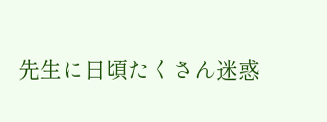先生に日頃たくさん迷惑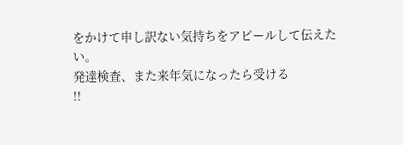をかけて申し訳ない気持ちをアピールして伝えたい。
発達検査、また来年気になったら受ける
!!